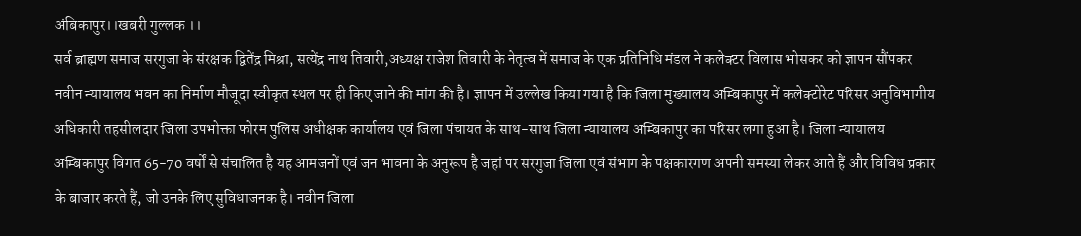अंबिकापुर।।खबरी गुल्लक ।।
सर्व ब्राह्मण समाज सरगुजा के संरक्षक द्वितेंद्र मिश्रा, सत्येंद्र नाथ तिवारी,अध्यक्ष राजेश तिवारी के नेतृत्व में समाज के एक प्रतिनिधि मंडल ने कलेक्टर विलास भोसकर को ज्ञापन सौंपकर नवीन न्यायालय भवन का निर्माण मौजूदा स्वीकृत स्थल पर ही किए जाने की मांग की है। ज्ञापन में उल्लेख किया गया है कि जिला मुख्यालय अम्बिकापुर में कलेक्टोरेट परिसर अनुविभागीय अधिकारी तहसीलदार जिला उपभोक्ता फोरम पुलिस अधीक्षक कार्यालय एवं जिला पंचायत के साथ-साथ जिला न्यायालय अम्बिकापुर का परिसर लगा हुआ है। जिला न्यायालय अम्बिकापुर विगत 65-70 वर्षों से संचालित है यह आमजनों एवं जन भावना के अनुरूप है जहां पर सरगुजा जिला एवं संभाग के पक्षकारगण अपनी समस्या लेकर आते हैं और विविध प्रकार के बाजार करते हैं, जो उनके लिए सुविधाजनक है। नवीन जिला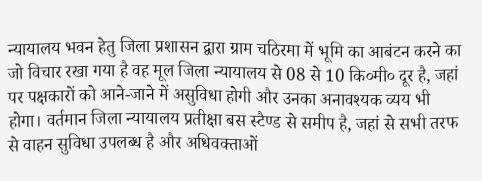न्यायालय भवन हेतु जिला प्रशासन द्वारा ग्राम चठिरमा में भूमि का आबंटन करने का जो विचार रखा गया है वह मूल जिला न्यायालय से 08 से 10 कि०मी० दूर है, जहां पर पक्षकारों को आने-जाने में असुविधा होगी और उनका अनावश्यक व्यय भी होगा। वर्तमान जिला न्यायालय प्रतीक्षा बस स्टैण्ड से समीप है, जहां से सभी तरफ से वाहन सुविधा उपलब्ध है और अधिवक्ताओं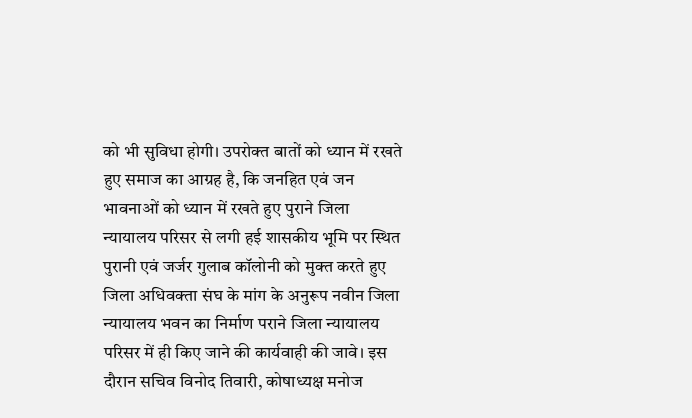को भी सुविधा होगी। उपरोक्त बातों को ध्यान में रखते हुए समाज का आग्रह है, कि जनहित एवं जन भावनाओं को ध्यान में रखते हुए पुराने जिला न्यायालय परिसर से लगी हई शासकीय भूमि पर स्थित पुरानी एवं जर्जर गुलाब कॉलोनी को मुक्त करते हुए जिला अधिवक्ता संघ के मांग के अनुरूप नवीन जिला न्यायालय भवन का निर्माण पराने जिला न्यायालय परिसर में ही किए जाने की कार्यवाही की जावे। इस दौरान सचिव विनोद तिवारी, कोषाध्यक्ष मनोज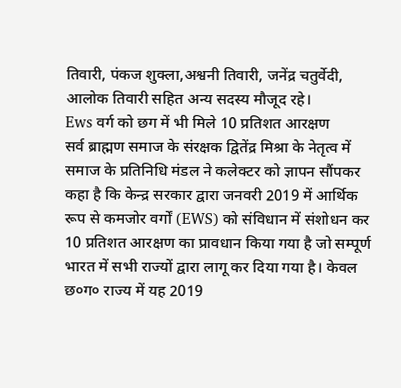तिवारी, पंकज शुक्ला,अश्वनी तिवारी, जनेंद्र चतुर्वेदी, आलोक तिवारी सहित अन्य सदस्य मौजूद रहे।
Ews वर्ग को छग में भी मिले 10 प्रतिशत आरक्षण
सर्व ब्राह्मण समाज के संरक्षक द्वितेंद्र मिश्रा के नेतृत्व में समाज के प्रतिनिधि मंडल ने कलेक्टर को ज्ञापन सौंपकर कहा है कि केन्द्र सरकार द्वारा जनवरी 2019 में आर्थिक रूप से कमजोर वर्गों (EWS) को संविधान में संशोधन कर 10 प्रतिशत आरक्षण का प्रावधान किया गया है जो सम्पूर्ण भारत में सभी राज्यों द्वारा लागू कर दिया गया है। केवल छ०ग० राज्य में यह 2019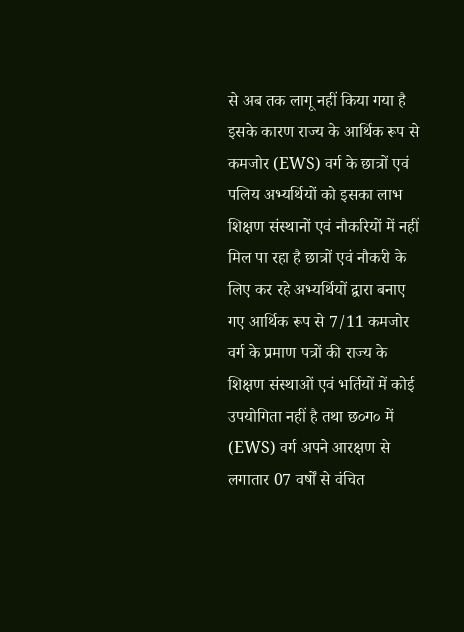से अब तक लागू नहीं किया गया है इसके कारण राज्य के आर्थिक रूप से कमजोर (EWS) वर्ग के छात्रों एवं पलिय अभ्यर्थियों को इसका लाभ शिक्षण संस्थानों एवं नौकरियों में नहीं मिल पा रहा है छात्रों एवं नौकरी के लिए कर रहे अभ्यर्थियों द्वारा बनाए गए आर्थिक रूप से 7/11 कमजोर वर्ग के प्रमाण पत्रों की राज्य के शिक्षण संस्थाओं एवं भर्तियों में कोई उपयोगिता नहीं है तथा छ०ग० में (EWS) वर्ग अपने आरक्षण से लगातार 07 वर्षों से वंचित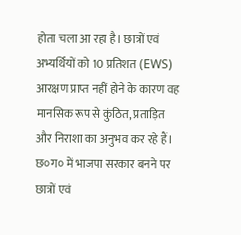होता चला आ रहा है। छात्रों एवं अभ्यर्थियों को 10 प्रतिशत (EWS) आरक्षण प्राप्त नहीं होने के कारण वह मानसिक रूप से कुंठित, प्रताड़ित और निराशा का अनुभव कर रहे हैं। छ०ग० में भाजपा सरकार बनने पर छात्रों एवं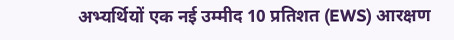अभ्यर्थियों एक नई उम्मीद 10 प्रतिशत (EWS) आरक्षण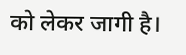को लेकर जागी है।